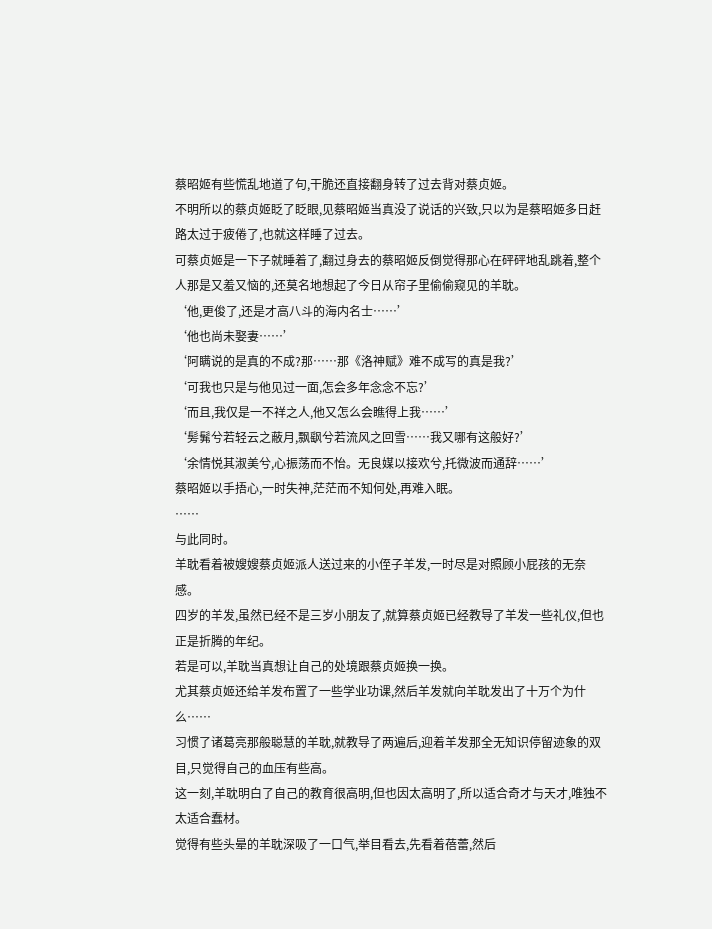蔡昭姬有些慌乱地道了句,干脆还直接翻身转了过去背对蔡贞姬。
不明所以的蔡贞姬眨了眨眼,见蔡昭姬当真没了说话的兴致,只以为是蔡昭姬多日赶路太过于疲倦了,也就这样睡了过去。
可蔡贞姬是一下子就睡着了,翻过身去的蔡昭姬反倒觉得那心在砰砰地乱跳着,整个人那是又羞又恼的,还莫名地想起了今日从帘子里偷偷窥见的羊耽。
‘他,更俊了,还是才高八斗的海内名士……’
‘他也尚未娶妻……’
‘阿瞒说的是真的不成?那……那《洛神赋》难不成写的真是我?’
‘可我也只是与他见过一面,怎会多年念念不忘?’
‘而且,我仅是一不祥之人,他又怎么会瞧得上我……’
‘髣髴兮若轻云之蔽月,飘飖兮若流风之回雪……我又哪有这般好?’
‘余情悦其淑美兮,心振荡而不怡。无良媒以接欢兮,托微波而通辞……’
蔡昭姬以手捂心,一时失神,茫茫而不知何处,再难入眠。
……
与此同时。
羊耽看着被嫂嫂蔡贞姬派人送过来的小侄子羊发,一时尽是对照顾小屁孩的无奈感。
四岁的羊发,虽然已经不是三岁小朋友了,就算蔡贞姬已经教导了羊发一些礼仪,但也正是折腾的年纪。
若是可以,羊耽当真想让自己的处境跟蔡贞姬换一换。
尤其蔡贞姬还给羊发布置了一些学业功课,然后羊发就向羊耽发出了十万个为什么……
习惯了诸葛亮那般聪慧的羊耽,就教导了两遍后,迎着羊发那全无知识停留迹象的双目,只觉得自己的血压有些高。
这一刻,羊耽明白了自己的教育很高明,但也因太高明了,所以适合奇才与天才,唯独不太适合蠢材。
觉得有些头晕的羊耽深吸了一口气,举目看去,先看着蓓蕾,然后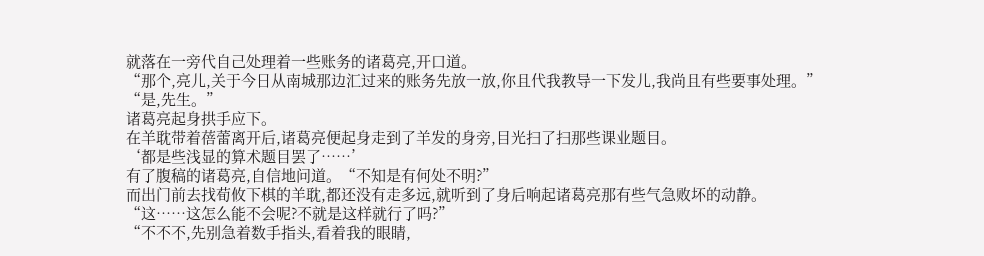就落在一旁代自己处理着一些账务的诸葛亮,开口道。
“那个,亮儿,关于今日从南城那边汇过来的账务先放一放,你且代我教导一下发儿,我尚且有些要事处理。”
“是,先生。”
诸葛亮起身拱手应下。
在羊耽带着蓓蕾离开后,诸葛亮便起身走到了羊发的身旁,目光扫了扫那些课业题目。
‘都是些浅显的算术题目罢了……’
有了腹稿的诸葛亮,自信地问道。“不知是有何处不明?”
而出门前去找荀攸下棋的羊耽,都还没有走多远,就听到了身后响起诸葛亮那有些气急败坏的动静。
“这……这怎么能不会呢?不就是这样就行了吗?”
“不不不,先别急着数手指头,看着我的眼睛,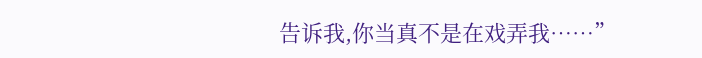告诉我,你当真不是在戏弄我……”